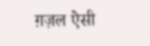ग़ज़ल ऐसी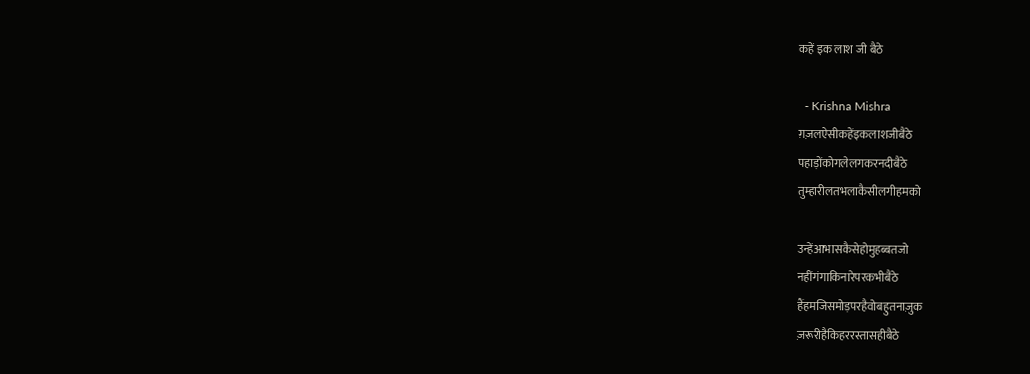कहें इक लाश जी बैठे

  - Krishna Mishra
ग़ज़लऐसीकहेंइकलाशजीबैठे
पहाड़ोंकोगलेलगकरनदीबैठे
तुम्हारीलतभलाकैसीलगीहमको

उन्हेंआभासकैसेहोमुहब्बतजो
नहींगंगाकिनारेपरकभीबैठे
हैंहमजिसमोड़परहैवोबहुतनाज़ुक
ज़रूरीहैकिहररस्तासहीबैठे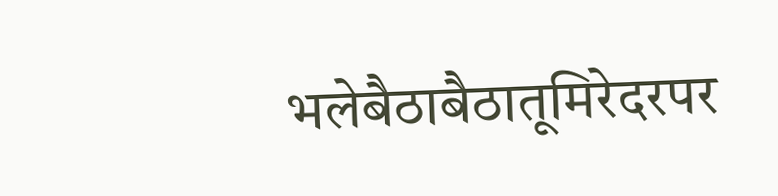भलेबैठाबैठातूमिरेदरपर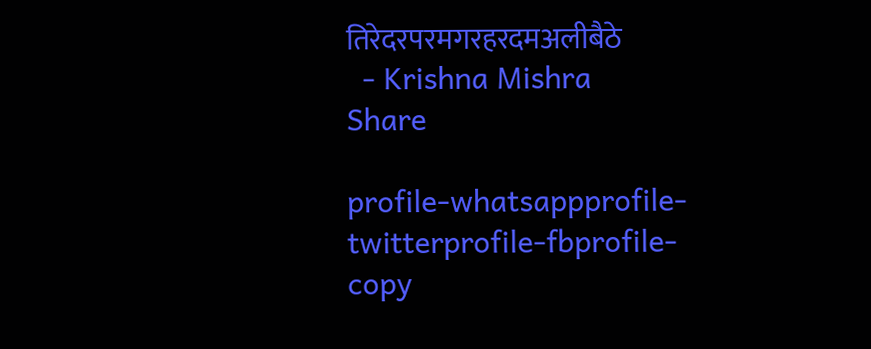तिरेदरपरमगरहरदमअलीबैठे
  - Krishna Mishra
Share

profile-whatsappprofile-twitterprofile-fbprofile-copy